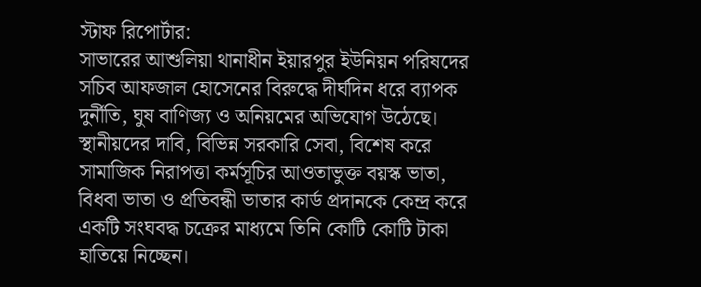স্টাফ রিপোর্টার:
সাভারের আশুলিয়া থানাধীন ইয়ারপুর ইউনিয়ন পরিষদের সচিব আফজাল হোসেনের বিরুদ্ধে দীর্ঘদিন ধরে ব্যাপক দুর্নীতি, ঘুষ বাণিজ্য ও অনিয়মের অভিযোগ উঠেছে। স্থানীয়দের দাবি, বিভিন্ন সরকারি সেবা, বিশেষ করে সামাজিক নিরাপত্তা কর্মসূচির আওতাভুক্ত বয়স্ক ভাতা, বিধবা ভাতা ও প্রতিবন্ধী ভাতার কার্ড প্রদানকে কেন্দ্র করে একটি সংঘবদ্ধ চক্রের মাধ্যমে তিনি কোটি কোটি টাকা হাতিয়ে নিচ্ছেন।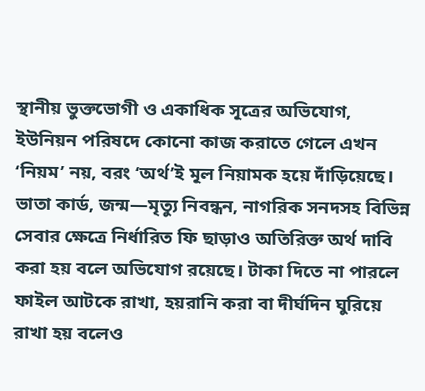স্থানীয় ভুক্তভোগী ও একাধিক সূত্রের অভিযোগ, ইউনিয়ন পরিষদে কোনো কাজ করাতে গেলে এখন ‘নিয়ম’ নয়, বরং ‘অর্থ’ই মূল নিয়ামক হয়ে দাঁড়িয়েছে। ভাতা কার্ড, জন্ম—মৃত্যু নিবন্ধন, নাগরিক সনদসহ বিভিন্ন সেবার ক্ষেত্রে নির্ধারিত ফি ছাড়াও অতিরিক্ত অর্থ দাবি করা হয় বলে অভিযোগ রয়েছে। টাকা দিতে না পারলে ফাইল আটকে রাখা, হয়রানি করা বা দীর্ঘদিন ঘুরিয়ে রাখা হয় বলেও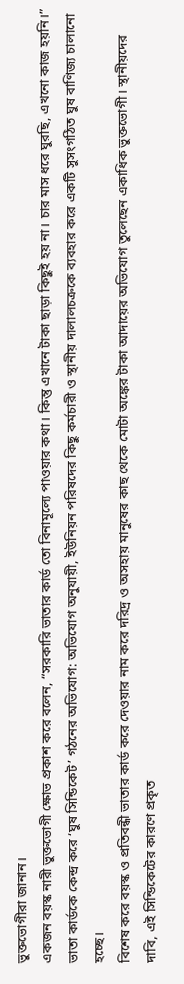ভুক্তভোগীরা জানান।
একজন বয়স্ক নারী ভুক্তভোগী ক্ষোভ প্রকাশ করে বলেন, “সরকারি ভাতার কার্ড তো বিনামূল্যে পাওয়ার কথা। কিন্তু এখানে টাকা ছাড়া কিছুই হয় না। চার মাস ধরে ঘুরছি, এখনো কাজ হয়নি।” ভাতা কার্ডকে কেন্দ্র করে ‘ঘুষ সিন্ডিকেট’ গঠনের অভিযোগ: অভিযোগ অনুযায়ী, ইউনিয়ন পরিষদের কিছু কর্মচারী ও স্থানীয় দালালচক্রকে ব্যবহার করে একটি সুসংগঠিত ঘুষ বাণিজ্য চালানো হচ্ছে।
বিশেষ করে বয়স্ক ও প্রতিবন্ধী ভাতার কার্ড করে দেওয়ার নাম করে দরিদ্র ও অসহায় মানুষের কাছ থেকে মোটা অঙ্কের টাকা আদায়ের অভিযোগ তুলেছেন একাধিক ভুক্তভোগী। স্থানীয়দের দাবি, এই সিন্ডিকেটের কারণে প্রকৃত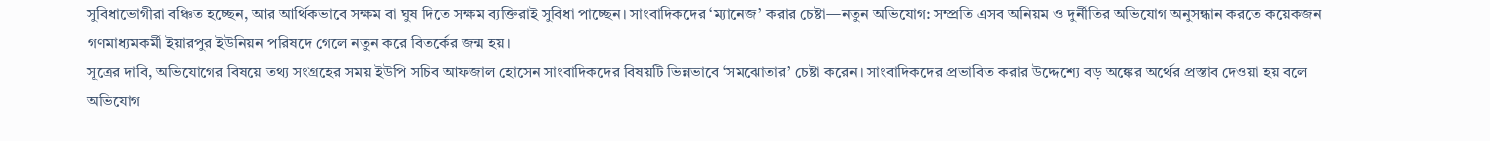সুবিধাভোগীরা বঞ্চিত হচ্ছেন, আর আর্থিকভাবে সক্ষম বা ঘুষ দিতে সক্ষম ব্যক্তিরাই সুবিধা পাচ্ছেন। সাংবাদিকদের ‘ম্যানেজ’ করার চেষ্টা—নতুন অভিযোগ: সম্প্রতি এসব অনিয়ম ও দুর্নীতির অভিযোগ অনুসন্ধান করতে কয়েকজন গণমাধ্যমকর্মী ইয়ারপুর ইউনিয়ন পরিষদে গেলে নতুন করে বিতর্কের জন্ম হয়।
সূত্রের দাবি, অভিযোগের বিষয়ে তথ্য সংগ্রহের সময় ইউপি সচিব আফজাল হোসেন সাংবাদিকদের বিষয়টি ভিন্নভাবে ‘সমঝোতার’ চেষ্টা করেন। সাংবাদিকদের প্রভাবিত করার উদ্দেশ্যে বড় অঙ্কের অর্থের প্রস্তাব দেওয়া হয় বলে অভিযোগ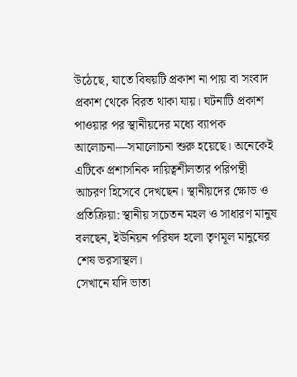উঠেছে, যাতে বিষয়টি প্রকাশ না পায় বা সংবাদ প্রকাশ থেকে বিরত থাকা যায়। ঘটনাটি প্রকাশ পাওয়ার পর স্থানীয়দের মধ্যে ব্যাপক আলোচনা—সমালোচনা শুরু হয়েছে। অনেকেই এটিকে প্রশাসনিক দায়িত্বশীলতার পরিপন্থী আচরণ হিসেবে দেখছেন। স্থানীয়দের ক্ষোভ ও প্রতিক্রিয়া: স্থানীয় সচেতন মহল ও সাধারণ মানুষ বলছেন, ইউনিয়ন পরিষদ হলো তৃণমূল মানুষের শেষ ভরসাস্থল।
সেখানে যদি ভাতা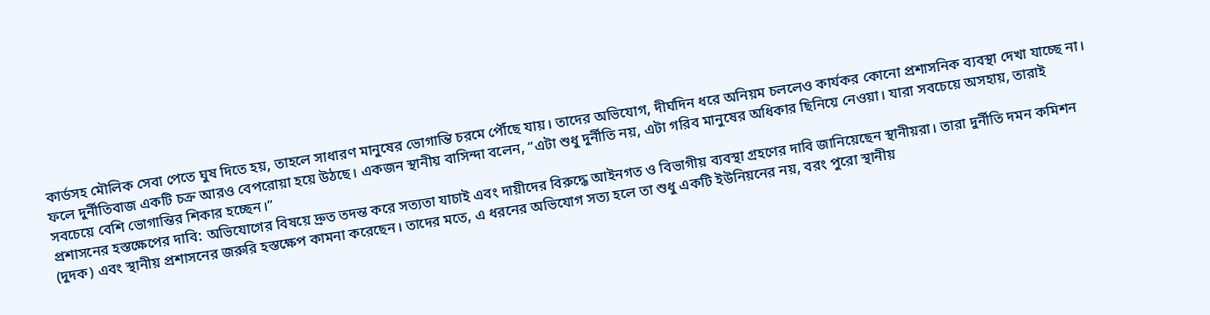কার্ডসহ মৌলিক সেবা পেতে ঘুষ দিতে হয়, তাহলে সাধারণ মানুষের ভোগান্তি চরমে পৌঁছে যায়। তাদের অভিযোগ, দীর্ঘদিন ধরে অনিয়ম চললেও কার্যকর কোনো প্রশাসনিক ব্যবস্থা দেখা যাচ্ছে না। ফলে দুর্নীতিবাজ একটি চক্র আরও বেপরোয়া হয়ে উঠছে। একজন স্থানীয় বাসিন্দা বলেন, “এটা শুধু দুর্নীতি নয়, এটা গরিব মানুষের অধিকার ছিনিয়ে নেওয়া। যারা সবচেয়ে অসহায়, তারাই সবচেয়ে বেশি ভোগান্তির শিকার হচ্ছেন।”
প্রশাসনের হস্তক্ষেপের দাবি: অভিযোগের বিষয়ে দ্রুত তদন্ত করে সত্যতা যাচাই এবং দায়ীদের বিরুদ্ধে আইনগত ও বিভাগীয় ব্যবস্থা গ্রহণের দাবি জানিয়েছেন স্থানীয়রা। তারা দুর্নীতি দমন কমিশন (দুদক) এবং স্থানীয় প্রশাসনের জরুরি হস্তক্ষেপ কামনা করেছেন। তাদের মতে, এ ধরনের অভিযোগ সত্য হলে তা শুধু একটি ইউনিয়নের নয়, বরং পুরো স্থানীয়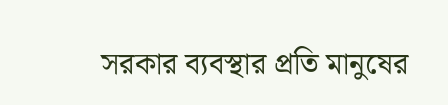সরকার ব্যবস্থার প্রতি মানুষের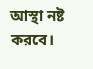আস্থা নষ্ট করবে।